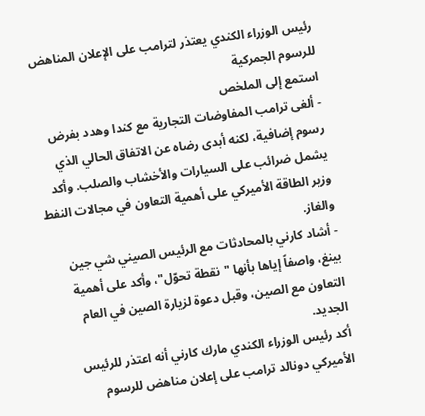رئيس الوزراء الكندي يعتذر لترامب على الإعلان المناهض للرسوم الجمركية
استمع إلى الملخص
- ألغى ترامب المفاوضات التجارية مع كندا وهدد بفرض رسوم إضافية، لكنه أبدى رضاه عن الاتفاق الحالي الذي يشمل ضرائب على السيارات والأخشاب والصلب. وأكد وزير الطاقة الأميركي على أهمية التعاون في مجالات النفط والغاز.
- أشاد كارني بالمحادثات مع الرئيس الصيني شي جين بينغ، واصفاً إياها بأنها "نقطة تحوّل"، وأكد على أهمية التعاون مع الصين، وقبل دعوة لزيارة الصين في العام الجديد.
أكد رئيس الوزراء الكندي مارك كارني أنه اعتذر للرئيس الأميركي دونالد ترامب على إعلان مناهض للرسوم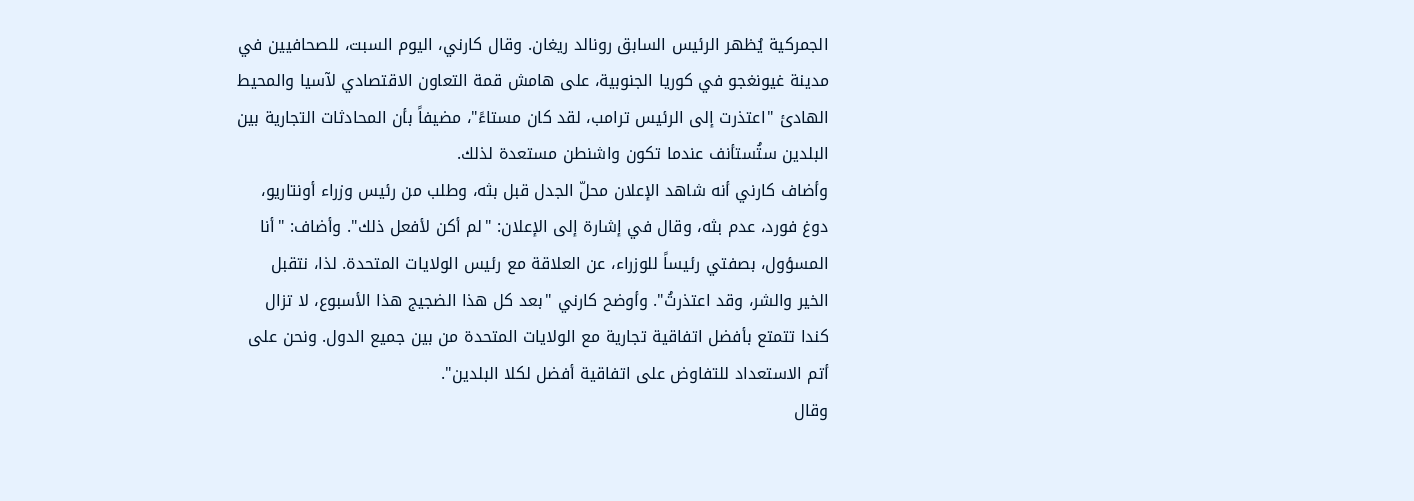الجمركية يُظهر الرئيس السابق رونالد ريغان. وقال كارني، اليوم السبت، للصحافيين في مدينة غيونغجو في كوريا الجنوبية، على هامش قمة التعاون الاقتصادي لآسيا والمحيط الهادئ "اعتذرت إلى الرئيس ترامب، لقد كان مستاءً"، مضيفاً بأن المحادثات التجارية بين البلدين ستُستأنف عندما تكون واشنطن مستعدة لذلك.
وأضاف كارني أنه شاهد الإعلان محلّ الجدل قبل بثه، وطلب من رئيس وزراء أونتاريو، دوغ فورد، عدم بثه، وقال في إشارة إلى الإعلان: "لم أكن لأفعل ذلك". وأضاف: "أنا المسؤول، بصفتي رئيساً للوزراء، عن العلاقة مع رئيس الولايات المتحدة. لذا، نتقبل الخير والشر، وقد اعتذرتُ". وأوضح كارني "بعد كل هذا الضجيج هذا الأسبوع، لا تزال كندا تتمتع بأفضل اتفاقية تجارية مع الولايات المتحدة من بين جميع الدول. ونحن على أتم الاستعداد للتفاوض على اتفاقية أفضل لكلا البلدين".
وقال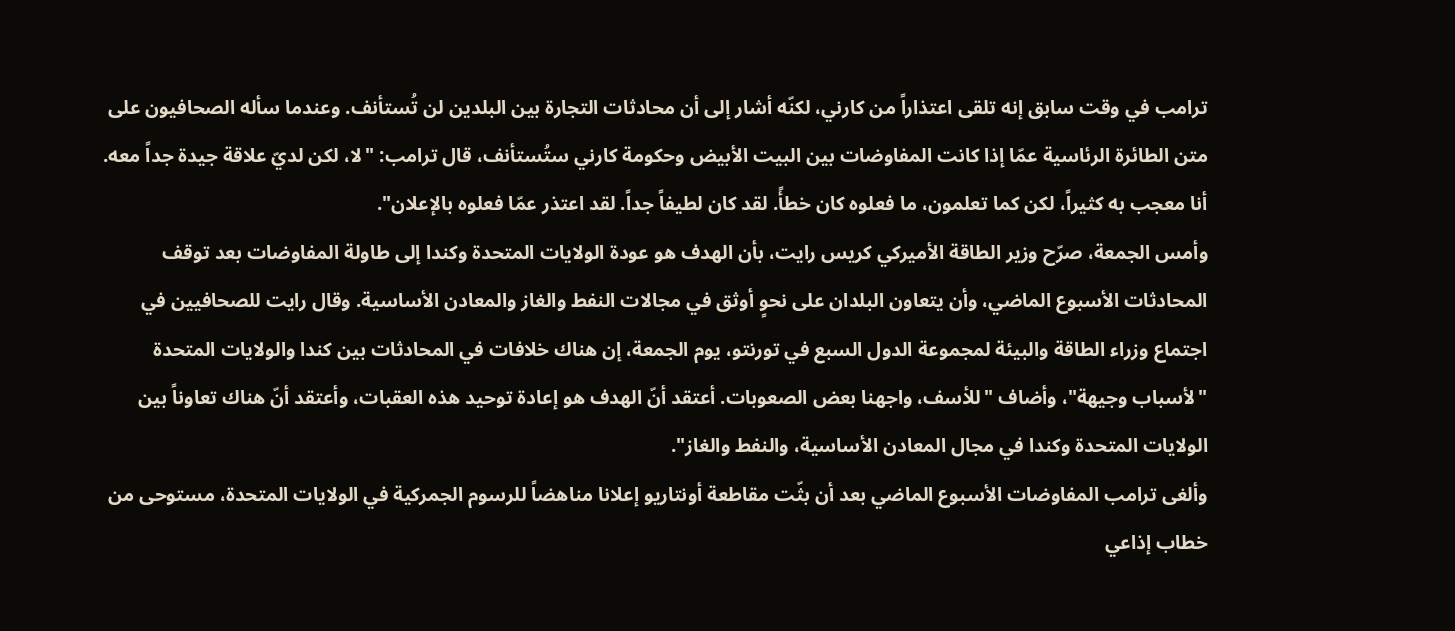ترامب في وقت سابق إنه تلقى اعتذاراً من كارني، لكنّه أشار إلى أن محادثات التجارة بين البلدين لن تُستأنف. وعندما سأله الصحافيون على متن الطائرة الرئاسية عمّا إذا كانت المفاوضات بين البيت الأبيض وحكومة كارني ستُستأنف، قال ترامب: "لا، لكن لديّ علاقة جيدة جداً معه. أنا معجب به كثيراً، لكن كما تعلمون، ما فعلوه كان خطأً. لقد كان لطيفاً جداً. لقد اعتذر عمّا فعلوه بالإعلان".
وأمس الجمعة، صرّح وزير الطاقة الأميركي كريس رايت، بأن الهدف هو عودة الولايات المتحدة وكندا إلى طاولة المفاوضات بعد توقف المحادثات الأسبوع الماضي، وأن يتعاون البلدان على نحوٍ أوثق في مجالات النفط والغاز والمعادن الأساسية. وقال رايت للصحافيين في اجتماع وزراء الطاقة والبيئة لمجموعة الدول السبع في تورنتو، يوم الجمعة، إن هناك خلافات في المحادثات بين كندا والولايات المتحدة "لأسباب وجيهة"، وأضاف "للأسف، واجهنا بعض الصعوبات. أعتقد أنّ الهدف هو إعادة توحيد هذه العقبات، وأعتقد أنّ هناك تعاوناً بين الولايات المتحدة وكندا في مجال المعادن الأساسية، والنفط والغاز".
وألغى ترامب المفاوضات الأسبوع الماضي بعد أن بثّت مقاطعة أونتاريو إعلانا مناهضاً للرسوم الجمركية في الولايات المتحدة، مستوحى من خطاب إذاعي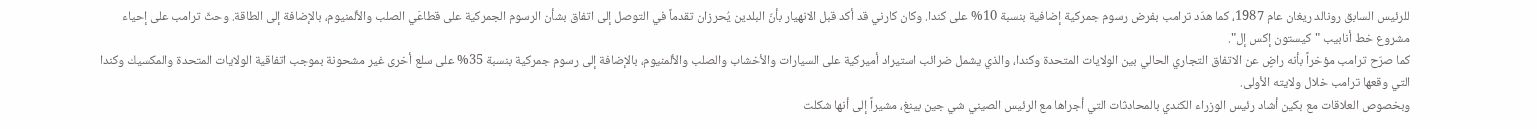للرئيس السابق رونالد ريغان عام 1987، كما هدّد ترامب بفرض رسوم جمركية إضافية بنسبة 10% على كندا. وكان كارني قد أكد قبل الانهيار بأنّ البلدين يُحرزان تقدماً في التوصل إلى اتفاق بشأن الرسوم الجمركية على قطاعَي الصلب والألمنيوم، بالإضافة إلى الطاقة. وحثّ ترامب على إحياء مشروع خط أنابيب "كيستون إكس إل".
كما صرّح ترامب مؤخراً بأنه راضٍ عن الاتفاق التجاري الحالي بين الولايات المتحدة وكندا، والذي يشمل ضرائب استيراد أميركية على السيارات والأخشاب والصلب والألمنيوم، بالإضافة إلى رسوم جمركية بنسبة 35% على سلع أخرى غير مشحونة بموجب اتفاقية الولايات المتحدة والمكسيك وكندا التي وقعها ترامب خلال ولايته الأولى.
وبخصوص العلاقات مع بكين أشاد رئيس الوزراء الكندي بالمحادثات التي أجراها مع الرئيس الصيني شي جين بينغ، مشيراً إلى أنها شكلت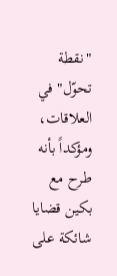"نقطة تحوّل" في العلاقات، ومؤكداً بأنه طرح مع بكين قضايا شائكة على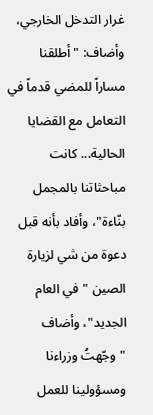غرار التدخل الخارجي، وأضاف: "أطلقنا مساراً للمضي قدماً في التعامل مع القضايا الحالية... كانت مباحثاتنا بالمجمل بنّاءة"، وأفاد بأنه قبل دعوة من شي لزيارة الصين "في العام الجديد"، وأضاف "وجّهتُ وزراءنا ومسؤولينا للعمل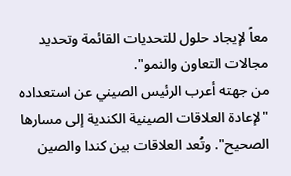معاً لإيجاد حلول للتحديات القائمة وتحديد مجالات التعاون والنمو".
من جهته أعرب الرئيس الصيني عن استعداده "لإعادة العلاقات الصينية الكندية إلى مسارها الصحيح". وتُعد العلاقات بين كندا والصين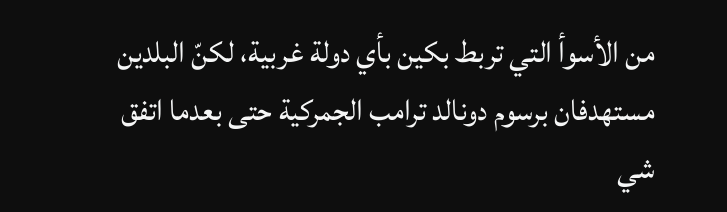من الأسوأ التي تربط بكين بأي دولة غربية، لكنّ البلدين مستهدفان برسوم دونالد ترامب الجمركية حتى بعدما اتفق شي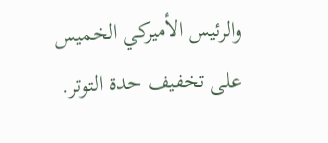والرئيس الأميركي الخميس على تخفيف حدة التوتر.